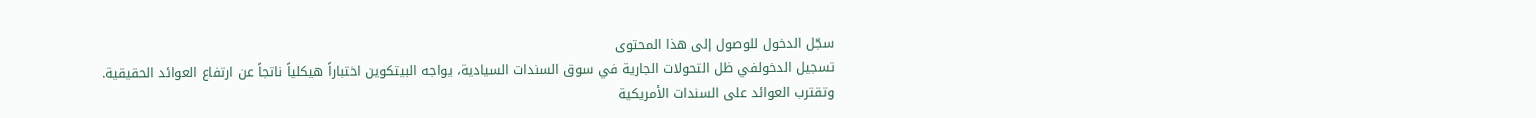سجّل الدخول للوصول إلى هذا المحتوى
تسجيل الدخولفي ظل التحولات الجارية في سوق السندات السيادية، يواجه البيتكوين اختباراً هيكلياً ناتجاً عن ارتفاع العوائد الحقيقية. وتقترب العوائد على السندات الأمريكية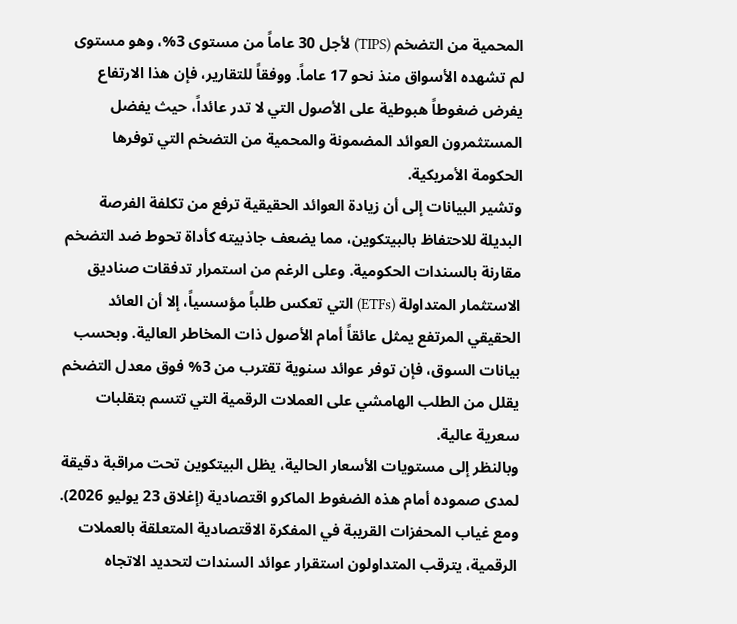المحمية من التضخم (TIPS) لأجل 30 عاماً من مستوى 3%، وهو مستوى لم تشهده الأسواق منذ نحو 17 عاماً. ووفقاً للتقارير، فإن هذا الارتفاع يفرض ضغوطاً هبوطية على الأصول التي لا تدر عائداً، حيث يفضل المستثمرون العوائد المضمونة والمحمية من التضخم التي توفرها الحكومة الأمريكية.
وتشير البيانات إلى أن زيادة العوائد الحقيقية ترفع من تكلفة الفرصة البديلة للاحتفاظ بالبيتكوين، مما يضعف جاذبيته كأداة تحوط ضد التضخم مقارنة بالسندات الحكومية. وعلى الرغم من استمرار تدفقات صناديق الاستثمار المتداولة (ETFs) التي تعكس طلباً مؤسسياً، إلا أن العائد الحقيقي المرتفع يمثل عائقاً أمام الأصول ذات المخاطر العالية. وبحسب بيانات السوق، فإن توفر عوائد سنوية تقترب من 3% فوق معدل التضخم يقلل من الطلب الهامشي على العملات الرقمية التي تتسم بتقلبات سعرية عالية.
وبالنظر إلى مستويات الأسعار الحالية، يظل البيتكوين تحت مراقبة دقيقة لمدى صموده أمام هذه الضغوط الماكرو اقتصادية (إغلاق 23 يوليو 2026). ومع غياب المحفزات القريبة في المفكرة الاقتصادية المتعلقة بالعملات الرقمية، يترقب المتداولون استقرار عوائد السندات لتحديد الاتجاه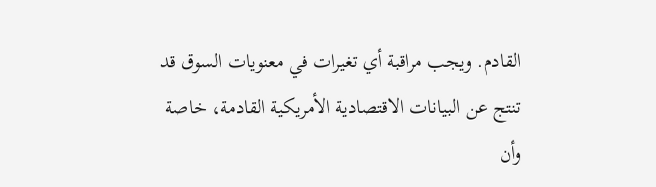القادم. ويجب مراقبة أي تغيرات في معنويات السوق قد تنتج عن البيانات الاقتصادية الأمريكية القادمة، خاصة وأن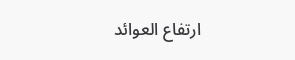ارتفاع العوائد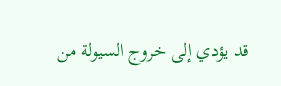قد يؤدي إلى خروج السيولة من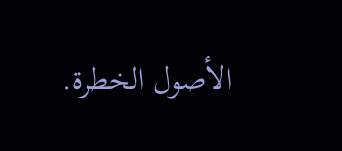الأصول الخطرة.